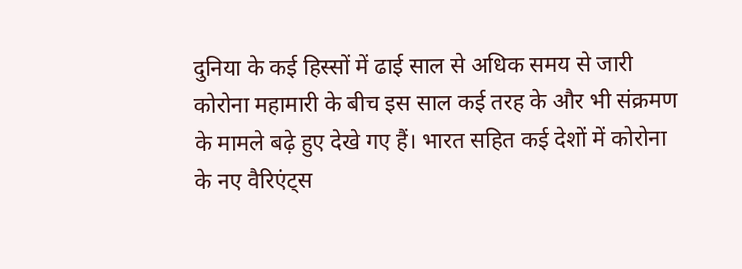दुनिया के कई हिस्सों में ढाई साल से अधिक समय से जारी कोरोना महामारी के बीच इस साल कई तरह के और भी संक्रमण के मामले बढ़े हुए देखे गए हैं। भारत सहित कई देशों में कोरोना के नए वैरिएंट्स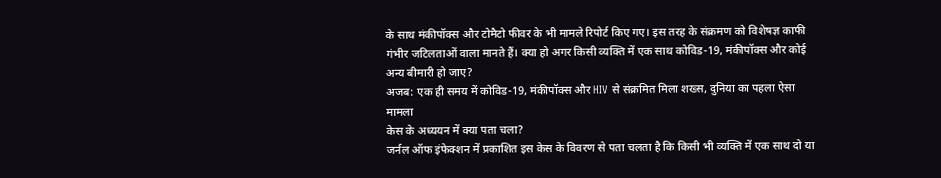के साथ मंकीपॉक्स और टोमैटो फीवर के भी मामले रिपोर्ट किए गए। इस तरह के संक्रमण को विशेषज्ञ काफी गंभीर जटिलताओं वाला मानते हैं। क्या हो अगर किसी व्यक्ति में एक साथ कोविड-19, मंकीपॉक्स और कोई अन्य बीमारी हो जाए?
अजब: एक ही समय में कोविड-19, मंकीपॉक्स और HIV से संक्रमित मिला शख्स, दुनिया का पहला ऐसा मामला
केस के अध्ययन में क्या पता चला?
जर्नल ऑफ इंफेक्शन में प्रकाशित इस केस के विवरण से पता चलता है कि किसी भी व्यक्ति में एक साथ दो या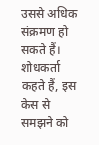उससे अधिक संक्रमण हो सकते हैं। शोधकर्ता कहते हैं, इस केस से समझने को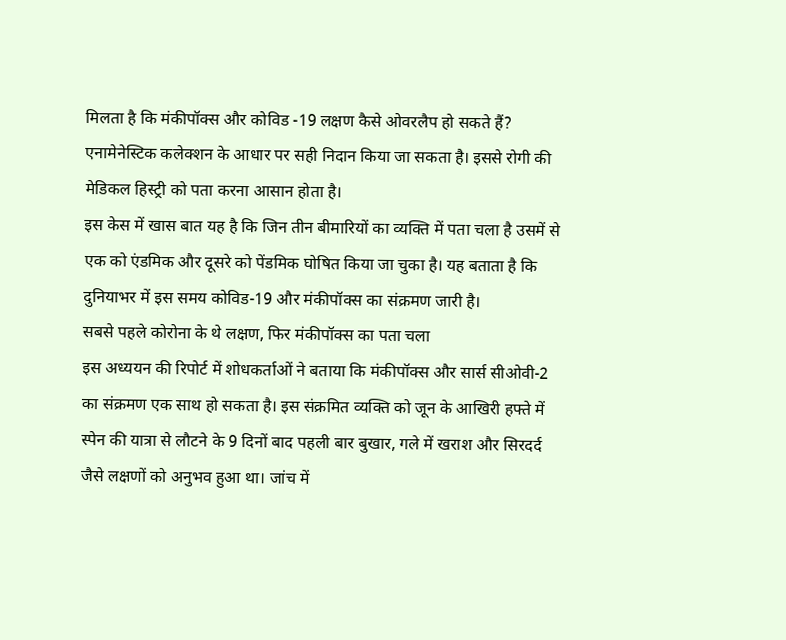मिलता है कि मंकीपॉक्स और कोविड -19 लक्षण कैसे ओवरलैप हो सकते हैं? एनामेनेस्टिक कलेक्शन के आधार पर सही निदान किया जा सकता है। इससे रोगी की मेडिकल हिस्ट्री को पता करना आसान होता है।
इस केस में खास बात यह है कि जिन तीन बीमारियों का व्यक्ति में पता चला है उसमें से एक को एंडमिक और दूसरे को पेंडमिक घोषित किया जा चुका है। यह बताता है कि दुनियाभर में इस समय कोविड-19 और मंकीपॉक्स का संक्रमण जारी है।
सबसे पहले कोरोना के थे लक्षण, फिर मंकीपॉक्स का पता चला
इस अध्ययन की रिपोर्ट में शोधकर्ताओं ने बताया कि मंकीपॉक्स और सार्स सीओवी-2 का संक्रमण एक साथ हो सकता है। इस संक्रमित व्यक्ति को जून के आखिरी हफ्ते में स्पेन की यात्रा से लौटने के 9 दिनों बाद पहली बार बुखार, गले में खराश और सिरदर्द जैसे लक्षणों को अनुभव हुआ था। जांच में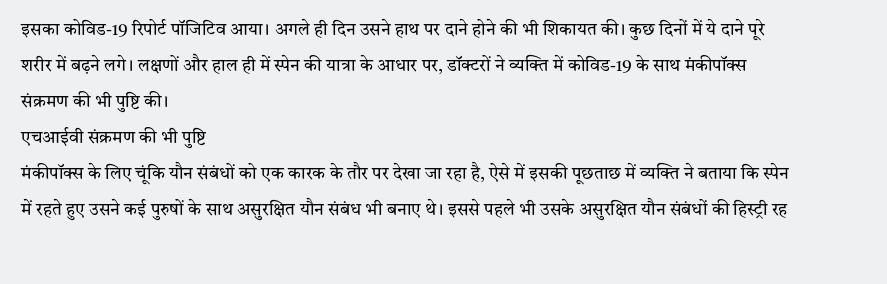इसका कोविड-19 रिपोर्ट पॉजिटिव आया। अगले ही दिन उसने हाथ पर दाने होने की भी शिकायत की। कुछ दिनों में ये दाने पूरे शरीर में बढ़ने लगे। लक्षणों और हाल ही में स्पेन की यात्रा के आधार पर, डॉक्टरों ने व्यक्ति में कोविड-19 के साथ मंकीपॉक्स संक्रमण की भी पुष्टि की।
एचआईवी संक्रमण की भी पुष्टि
मंकीपॉक्स के लिए चूंकि यौन संबंधों को एक कारक के तौर पर देखा जा रहा है, ऐसे में इसकी पूछताछ में व्यक्ति ने बताया कि स्पेन में रहते हुए उसने कई पुरुषों के साथ असुरक्षित यौन संबंध भी बनाए थे। इससे पहले भी उसके असुरक्षित यौन संबंधों की हिस्ट्री रह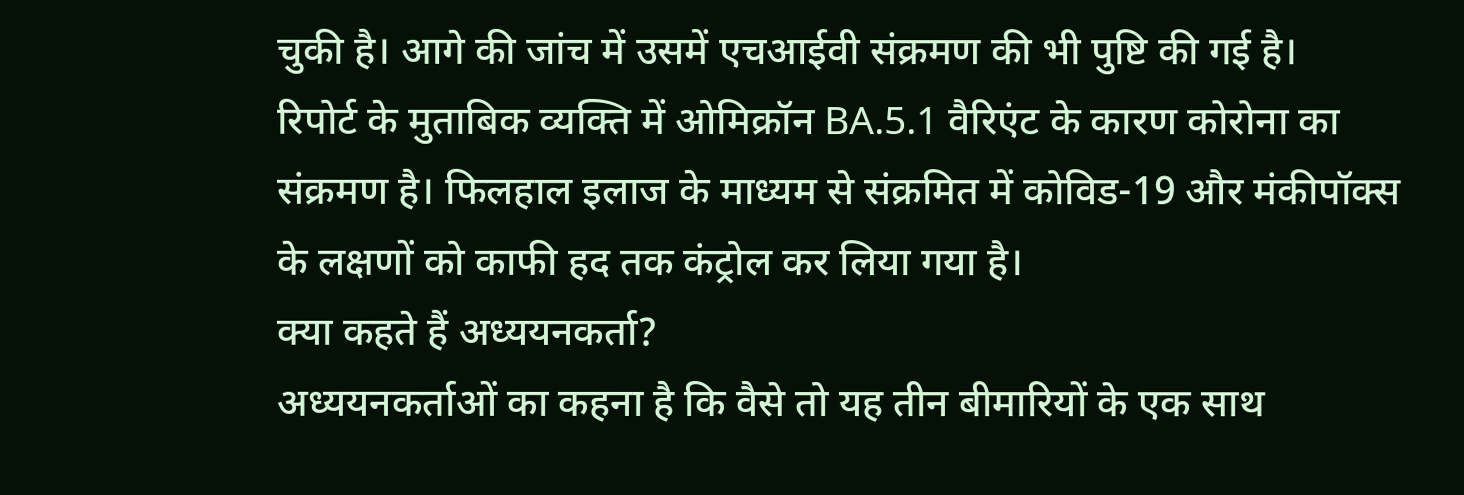चुकी है। आगे की जांच में उसमें एचआईवी संक्रमण की भी पुष्टि की गई है।
रिपोर्ट के मुताबिक व्यक्ति में ओमिक्रॉन BA.5.1 वैरिएंट के कारण कोरोना का संक्रमण है। फिलहाल इलाज के माध्यम से संक्रमित में कोविड-19 और मंकीपॉक्स के लक्षणों को काफी हद तक कंट्रोल कर लिया गया है।
क्या कहते हैं अध्ययनकर्ता?
अध्ययनकर्ताओं का कहना है कि वैसे तो यह तीन बीमारियों के एक साथ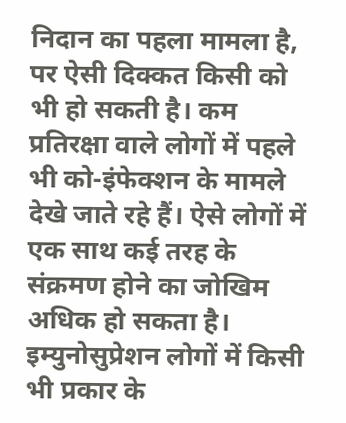निदान का पहला मामला है, पर ऐसी दिक्कत किसी को भी हो सकती है। कम प्रतिरक्षा वाले लोगों में पहले भी को-इंफेक्शन के मामले देखे जाते रहे हैं। ऐसे लोगों में एक साथ कई तरह के संक्रमण होने का जोखिम अधिक हो सकता है। इम्युनोसुप्रेशन लोगों में किसी भी प्रकार के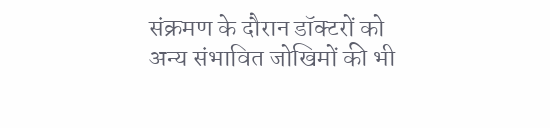संक्रमण के दौरान डॉक्टरों को अन्य संभावित जोखिमों की भी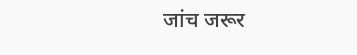जांच जरूर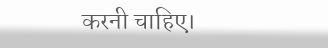करनी चाहिए।